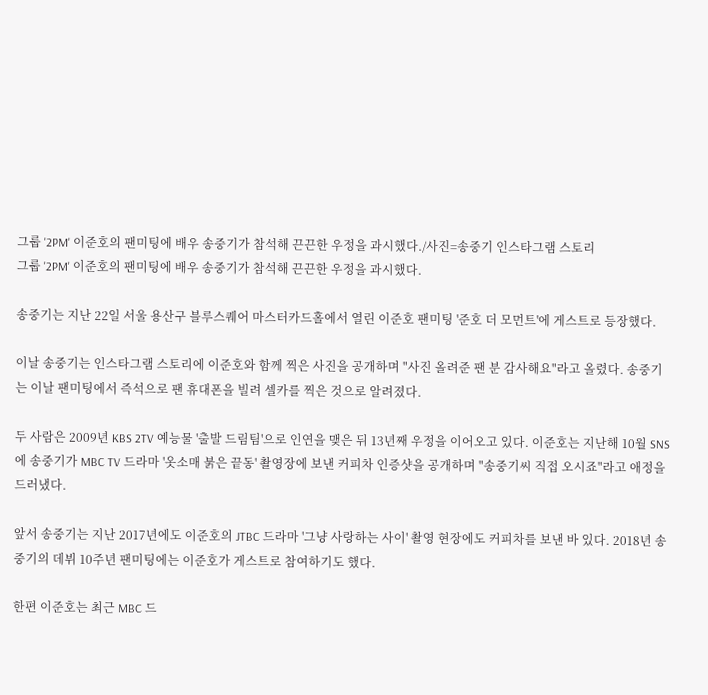그룹 '2PM' 이준호의 팬미팅에 배우 송중기가 참석해 끈끈한 우정을 과시했다./사진=송중기 인스타그램 스토리
그룹 '2PM' 이준호의 팬미팅에 배우 송중기가 참석해 끈끈한 우정을 과시했다.

송중기는 지난 22일 서울 용산구 블루스퀘어 마스터카드홀에서 열린 이준호 팬미팅 '준호 더 모먼트'에 게스트로 등장했다.

이날 송중기는 인스타그램 스토리에 이준호와 함께 찍은 사진을 공개하며 "사진 올려준 팬 분 감사해요"라고 올렸다. 송중기는 이날 팬미팅에서 즉석으로 팬 휴대폰을 빌려 셀카를 찍은 것으로 알려졌다.

두 사람은 2009년 KBS 2TV 예능물 '출발 드림팀'으로 인연을 맺은 뒤 13년째 우정을 이어오고 있다. 이준호는 지난해 10월 SNS에 송중기가 MBC TV 드라마 '옷소매 붉은 끝동' 촬영장에 보낸 커피차 인증샷을 공개하며 "송중기씨 직접 오시죠"라고 애정을 드러냈다.

앞서 송중기는 지난 2017년에도 이준호의 JTBC 드라마 '그냥 사랑하는 사이' 촬영 현장에도 커피차를 보낸 바 있다. 2018년 송중기의 데뷔 10주년 팬미팅에는 이준호가 게스트로 참여하기도 했다.

한편 이준호는 최근 MBC 드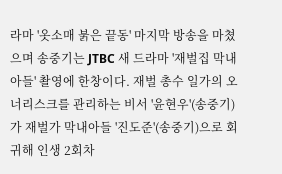라마 '옷소매 붉은 끝동' 마지막 방송을 마쳤으며 송중기는 JTBC 새 드라마 '재벌집 막내아들' 촬영에 한창이다. 재벌 총수 일가의 오너리스크를 관리하는 비서 '윤현우'(송중기)가 재벌가 막내아들 '진도준'(송중기)으로 회귀해 인생 2회차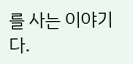를 사는 이야기다.